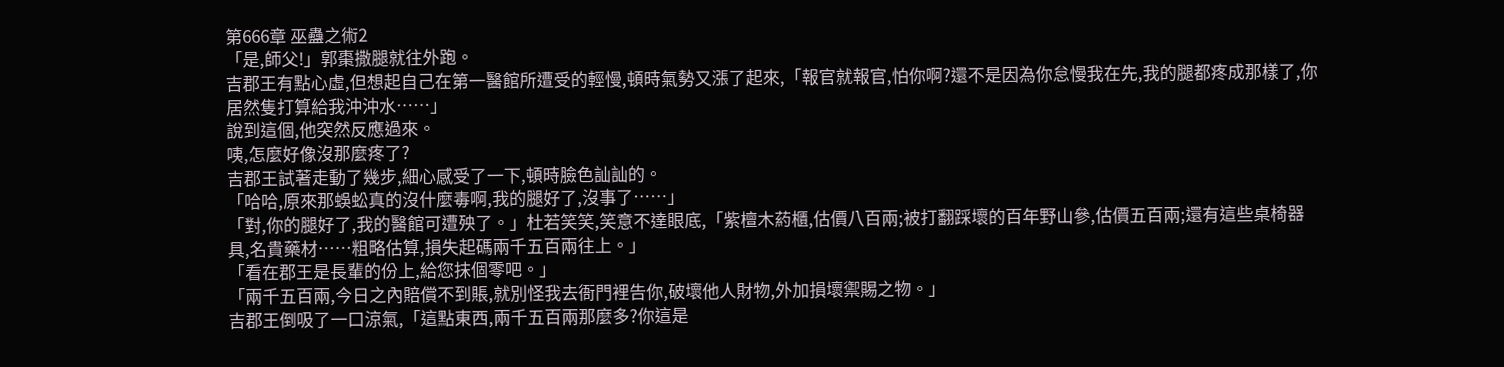第666章 巫蠱之術2
「是,師父!」郭棗撒腿就往外跑。
吉郡王有點心虛,但想起自己在第一醫館所遭受的輕慢,頓時氣勢又漲了起來,「報官就報官,怕你啊?還不是因為你怠慢我在先,我的腿都疼成那樣了,你居然隻打算給我沖沖水……」
說到這個,他突然反應過來。
咦,怎麼好像沒那麼疼了?
吉郡王試著走動了幾步,細心感受了一下,頓時臉色訕訕的。
「哈哈,原來那蜈蚣真的沒什麼毒啊,我的腿好了,沒事了……」
「對,你的腿好了,我的醫館可遭殃了。」杜若笑笑,笑意不達眼底,「紫檀木葯櫃,估價八百兩;被打翻踩壞的百年野山參,估價五百兩;還有這些桌椅器具,名貴藥材……粗略估算,損失起碼兩千五百兩往上。」
「看在郡王是長輩的份上,給您抹個零吧。」
「兩千五百兩,今日之內賠償不到賬,就別怪我去衙門裡告你,破壞他人財物,外加損壞禦賜之物。」
吉郡王倒吸了一口涼氣,「這點東西,兩千五百兩那麼多?你這是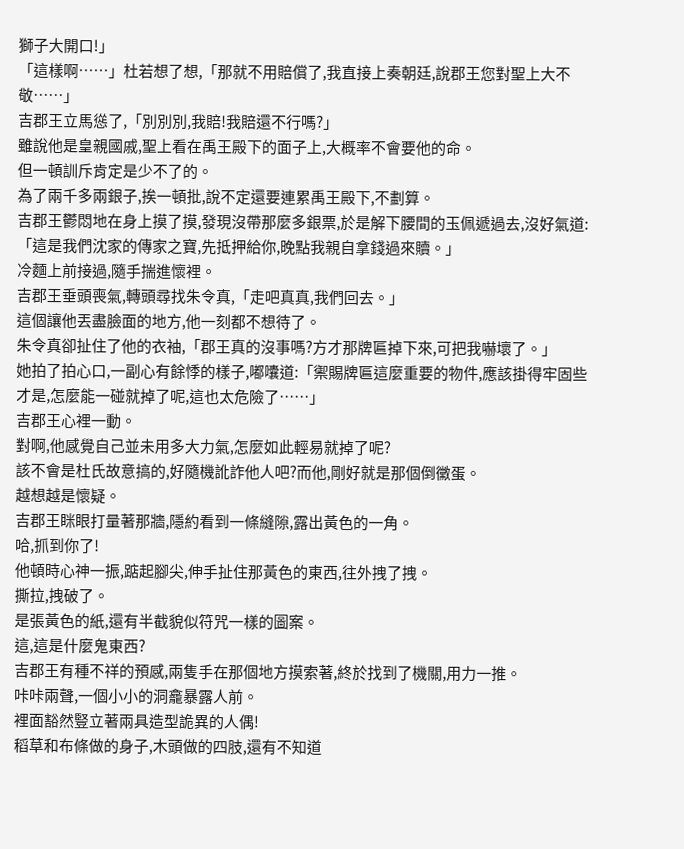獅子大開口!」
「這樣啊……」杜若想了想,「那就不用賠償了,我直接上奏朝廷,說郡王您對聖上大不敬……」
吉郡王立馬慫了,「別別別,我賠!我賠還不行嗎?」
雖說他是皇親國戚,聖上看在禹王殿下的面子上,大概率不會要他的命。
但一頓訓斥肯定是少不了的。
為了兩千多兩銀子,挨一頓批,說不定還要連累禹王殿下,不劃算。
吉郡王鬱悶地在身上摸了摸,發現沒帶那麼多銀票,於是解下腰間的玉佩遞過去,沒好氣道:
「這是我們沈家的傳家之寶,先抵押給你,晚點我親自拿錢過來贖。」
冷麵上前接過,隨手揣進懷裡。
吉郡王垂頭喪氣,轉頭尋找朱令真,「走吧真真,我們回去。」
這個讓他丟盡臉面的地方,他一刻都不想待了。
朱令真卻扯住了他的衣袖,「郡王真的沒事嗎?方才那牌匾掉下來,可把我嚇壞了。」
她拍了拍心口,一副心有餘悸的樣子,嘟囔道:「禦賜牌匾這麼重要的物件,應該掛得牢固些才是,怎麼能一碰就掉了呢,這也太危險了……」
吉郡王心裡一動。
對啊,他感覺自己並未用多大力氣,怎麼如此輕易就掉了呢?
該不會是杜氏故意搞的,好隨機訛詐他人吧?而他,剛好就是那個倒黴蛋。
越想越是懷疑。
吉郡王眯眼打量著那牆,隱約看到一條縫隙,露出黃色的一角。
哈,抓到你了!
他頓時心神一振,踮起腳尖,伸手扯住那黃色的東西,往外拽了拽。
撕拉,拽破了。
是張黃色的紙,還有半截貌似符咒一樣的圖案。
這,這是什麼鬼東西?
吉郡王有種不祥的預感,兩隻手在那個地方摸索著,終於找到了機關,用力一推。
咔咔兩聲,一個小小的洞龕暴露人前。
裡面豁然豎立著兩具造型詭異的人偶!
稻草和布條做的身子,木頭做的四肢,還有不知道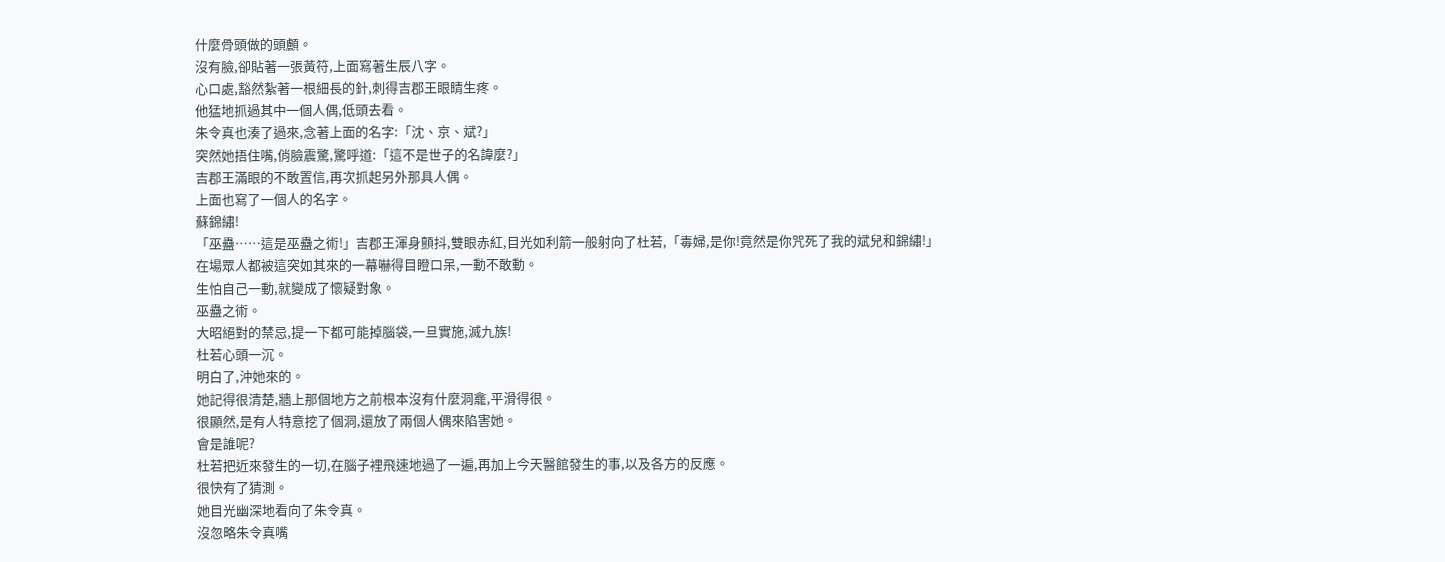什麼骨頭做的頭顱。
沒有臉,卻貼著一張黃符,上面寫著生辰八字。
心口處,豁然紮著一根細長的針,刺得吉郡王眼睛生疼。
他猛地抓過其中一個人偶,低頭去看。
朱令真也湊了過來,念著上面的名字:「沈、京、斌?」
突然她捂住嘴,俏臉震驚,驚呼道:「這不是世子的名諱麼?」
吉郡王滿眼的不敢置信,再次抓起另外那具人偶。
上面也寫了一個人的名字。
蘇錦繡!
「巫蠱……這是巫蠱之術!」吉郡王渾身顫抖,雙眼赤紅,目光如利箭一般射向了杜若,「毒婦,是你!竟然是你咒死了我的斌兒和錦繡!」
在場眾人都被這突如其來的一幕嚇得目瞪口呆,一動不敢動。
生怕自己一動,就變成了懷疑對象。
巫蠱之術。
大昭絕對的禁忌,提一下都可能掉腦袋,一旦實施,滅九族!
杜若心頭一沉。
明白了,沖她來的。
她記得很清楚,牆上那個地方之前根本沒有什麼洞龕,平滑得很。
很顯然,是有人特意挖了個洞,還放了兩個人偶來陷害她。
會是誰呢?
杜若把近來發生的一切,在腦子裡飛速地過了一遍,再加上今天醫館發生的事,以及各方的反應。
很快有了猜測。
她目光幽深地看向了朱令真。
沒忽略朱令真嘴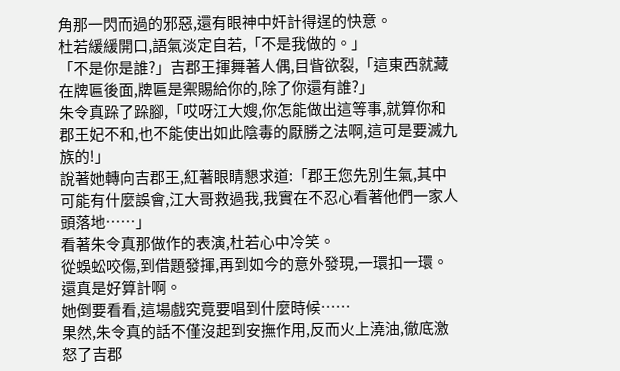角那一閃而過的邪惡,還有眼神中奸計得逞的快意。
杜若緩緩開口,語氣淡定自若,「不是我做的。」
「不是你是誰?」吉郡王揮舞著人偶,目眥欲裂,「這東西就藏在牌匾後面,牌匾是禦賜給你的,除了你還有誰?」
朱令真跺了跺腳,「哎呀江大嫂,你怎能做出這等事,就算你和郡王妃不和,也不能使出如此陰毒的厭勝之法啊,這可是要滅九族的!」
說著她轉向吉郡王,紅著眼睛懇求道:「郡王您先別生氣,其中可能有什麼誤會,江大哥救過我,我實在不忍心看著他們一家人頭落地……」
看著朱令真那做作的表演,杜若心中冷笑。
從蜈蚣咬傷,到借題發揮,再到如今的意外發現,一環扣一環。
還真是好算計啊。
她倒要看看,這場戲究竟要唱到什麼時候……
果然,朱令真的話不僅沒起到安撫作用,反而火上澆油,徹底激怒了吉郡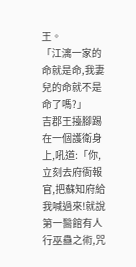王。
「江漓一家的命就是命,我妻兒的命就不是命了嗎?」
吉郡王擡腳踢在一個護衛身上,吼道:「你,立刻去府衙報官,把蘇知府給我喊過來!就說第一醫館有人行巫蠱之術,咒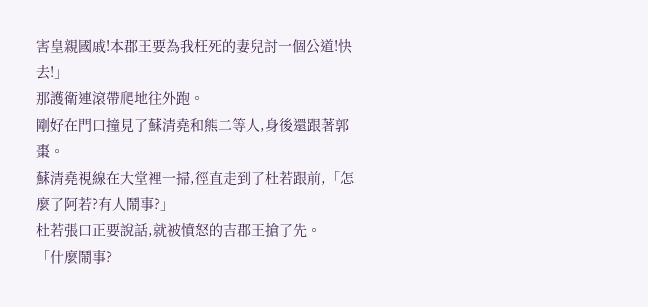害皇親國戚!本郡王要為我枉死的妻兒討一個公道!快去!」
那護衛連滾帶爬地往外跑。
剛好在門口撞見了蘇清堯和熊二等人,身後還跟著郭棗。
蘇清堯視線在大堂裡一掃,徑直走到了杜若跟前,「怎麼了阿若?有人鬧事?」
杜若張口正要說話,就被憤怒的吉郡王搶了先。
「什麼鬧事?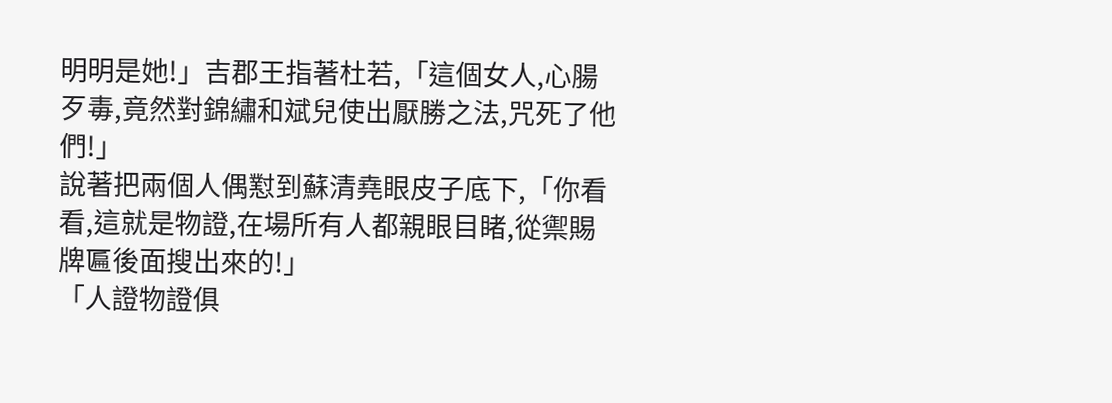明明是她!」吉郡王指著杜若,「這個女人,心腸歹毒,竟然對錦繡和斌兒使出厭勝之法,咒死了他們!」
說著把兩個人偶懟到蘇清堯眼皮子底下,「你看看,這就是物證,在場所有人都親眼目睹,從禦賜牌匾後面搜出來的!」
「人證物證俱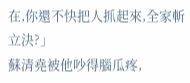在,你還不快把人抓起來,全家斬立決?」
蘇清堯被他吵得腦瓜疼,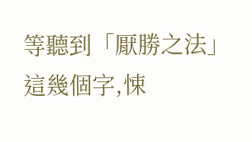等聽到「厭勝之法」這幾個字,悚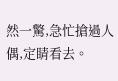然一驚,急忙搶過人偶,定睛看去。